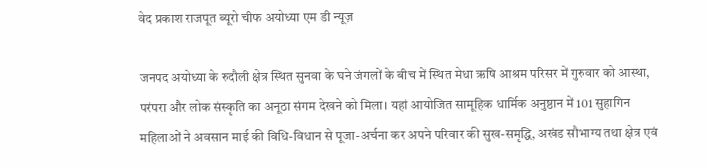वेद प्रकाश राजपूत ब्यूरो चीफ अयोध्या एम डी न्यूज़

जनपद अयोध्या के रुदौली क्षेत्र स्थित सुनवा के घने जंगलों के बीच में स्थित मेधा ऋषि आश्रम परिसर में गुरुवार को आस्था, परंपरा और लोक संस्कृति का अनूठा संगम देखने को मिला। यहां आयोजित सामूहिक धार्मिक अनुष्ठान में 101 सुहागिन महिलाओं ने अवसान माई की विधि-विधान से पूजा-अर्चना कर अपने परिवार की सुख-समृद्धि, अखंड सौभाग्य तथा क्षेत्र एवं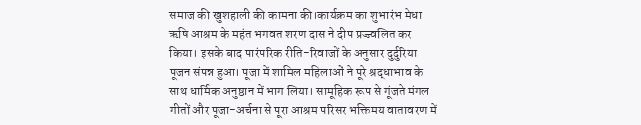समाज की खुशहाली की कामना की।कार्यक्रम का शुभारंभ मेधा ऋषि आश्रम के महंत भगवत शरण दास ने दीप प्रज्ज्वलित कर किया। इसके बाद पारंपरिक रीति-रिवाजों के अनुसार दुर्दुरिया पूजन संपन्न हुआ। पूजा में शामिल महिलाओं ने पूरे श्रद्धाभाव के साथ धार्मिक अनुष्ठान में भाग लिया। सामूहिक रूप से गूंजते मंगल गीतों और पूजा-अर्चना से पूरा आश्रम परिसर भक्तिमय वातावरण में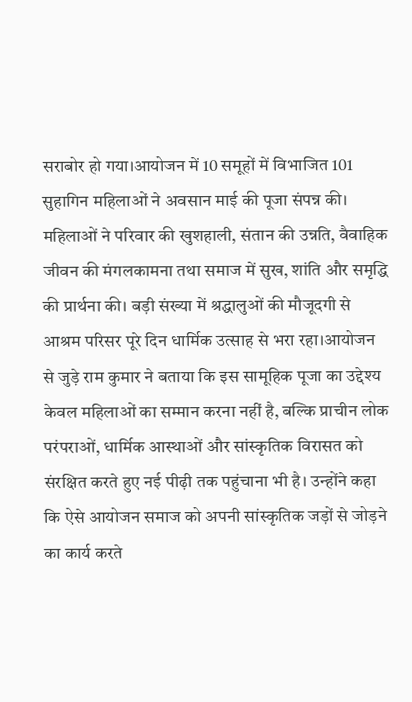सराबोर हो गया।आयोजन में 10 समूहों में विभाजित 101 सुहागिन महिलाओं ने अवसान माई की पूजा संपन्न की। महिलाओं ने परिवार की खुशहाली, संतान की उन्नति, वैवाहिक जीवन की मंगलकामना तथा समाज में सुख, शांति और समृद्धि की प्रार्थना की। बड़ी संख्या में श्रद्धालुओं की मौजूदगी से आश्रम परिसर पूरे दिन धार्मिक उत्साह से भरा रहा।आयोजन से जुड़े राम कुमार ने बताया कि इस सामूहिक पूजा का उद्देश्य केवल महिलाओं का सम्मान करना नहीं है, बल्कि प्राचीन लोक परंपराओं, धार्मिक आस्थाओं और सांस्कृतिक विरासत को संरक्षित करते हुए नई पीढ़ी तक पहुंचाना भी है। उन्होंने कहा कि ऐसे आयोजन समाज को अपनी सांस्कृतिक जड़ों से जोड़ने का कार्य करते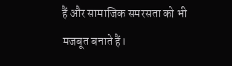हैं और सामाजिक समरसता को भी मजबूत बनाते हैं।